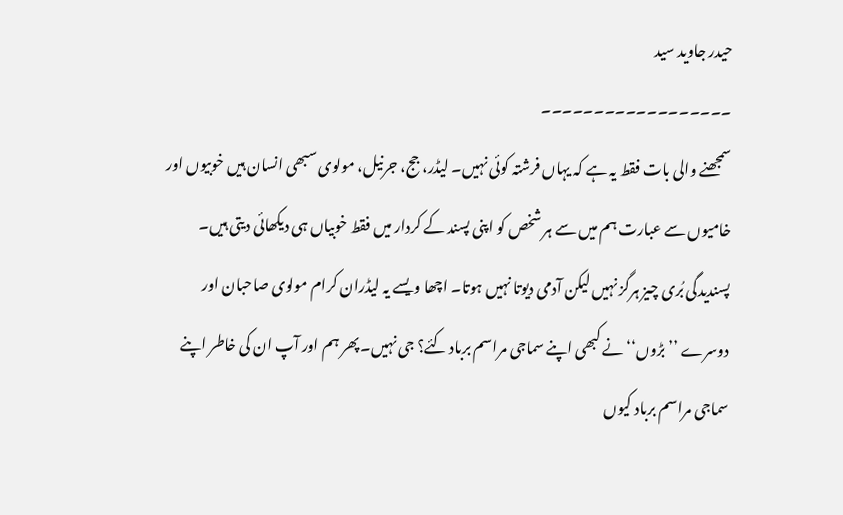حیدر جاوید سید
۔۔۔۔۔۔۔۔۔۔۔۔۔۔۔۔۔۔
سمجھنے والی بات فقط یہ ہے کہ یہاں فرشتہ کوئی نہیں۔ لیڈر، جج، جرنیل، مولوی سبھی انسان ہیں خوبیوں اور خامیوں سے عبارت ہم میں سے ہر شخص کو اپنی پسند کے کردار میں فقط خوبیاں ہی دیکھائی دیتی ہیں۔
پسندیدگی بُری چیز ہرگز نہیں لیکن آدمی دیوتا نہیں ہوتا۔ اچھا ویسے یہ لیڈران کرام مولوی صاحبان اور دوسرے ’’بڑوں‘‘ نے کبھی اپنے سماجی مراسم برباد کئے؟ جی نہیں۔ پھر ہم اور آپ ان کی خاطر اپنے سماجی مراسم برباد کیوں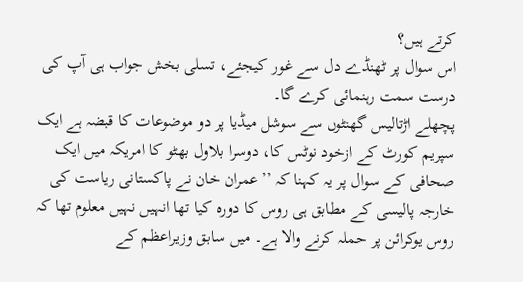کرتے ہیں؟
اس سوال پر ٹھنڈے دل سے غور کیجئے، تسلی بخش جواب ہی آپ کی درست سمت رہنمائی کرے گا۔
پچھلے اڑتالیس گھنٹوں سے سوشل میڈیا پر دو موضوعات کا قبضہ ہے ایک سپریم کورٹ کے ازخود نوٹس کا، دوسرا بلاول بھٹو کا امریکہ میں ایک صحافی کے سوال پر یہ کہنا کہ ’’عمران خان نے پاکستانی ریاست کی خارجہ پالیسی کے مطابق ہی روس کا دورہ کیا تھا انہیں نہیں معلوم تھا کہ روس یوکرائن پر حملہ کرنے والا ہے۔ میں سابق وزیراعظم کے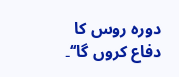دورہ روس کا دفاع کروں گا‘‘۔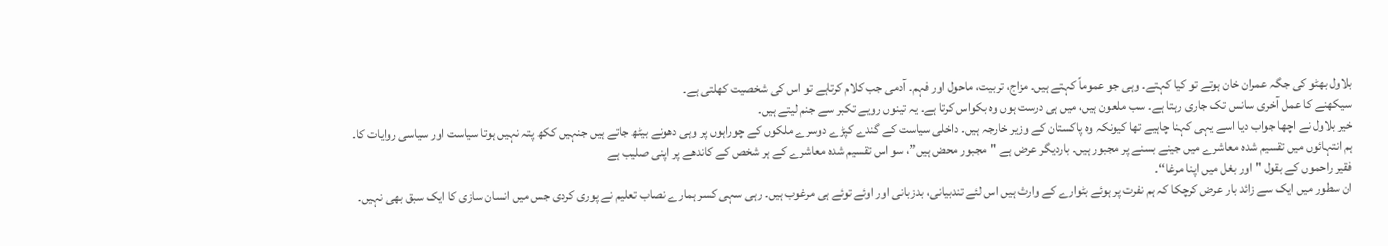بلاول بھٹو کی جگہ عمران خان ہوتے تو کیا کہتے۔ وہی جو عموماً کہتے ہیں۔ مزاج، تربیت، ماحول اور فہم۔ آدمی جب کلام کرتاہے تو اس کی شخصیت کھلتی ہے۔
سیکھنے کا عمل آخری سانس تک جاری رہتا ہے۔ سب ملعون ہیں، میں ہی درست ہوں وہ بکواس کرتا ہے۔ یہ تینوں رویے تکبر سے جنم لیتے ہیں۔
خیر بلاول نے اچھا جواب دیا اسے یہی کہنا چاہیے تھا کیونکہ وہ پاکستان کے وزیر خارجہ ہیں۔ داخلی سیاست کے گندے کپڑے دوسرے ملکوں کے چوراہوں پر وہی دھونے بیٹھ جاتے ہیں جنہیں ککھ پتہ نہیں ہوتا سیاست اور سیاسی روایات کا۔
ہم انتہائوں میں تقسیم شدہ معاشرے میں جینے بسنے پر مجبور ہیں۔ باردیگر عرض ہے "مجبور محض ہیں”، سو اس تقسیم شدہ معاشرے کے ہر شخص کے کاندھے پر اپنی صلیب ہے
فقیر راحموں کے بقول "اور بغل میں اپنا مرغا‘‘۔
ان سطور میں ایک سے زائد بار عرض کرچکا کہ ہم نفرت پر ہوئے بٹوارے کے وارث ہیں اس لئے تندبیانی، بدزبانی اور اوئے توئے ہی مرغوب ہیں۔ رہی سہی کسر ہمارے نصاب تعلیم نے پوری کردی جس میں انسان سازی کا ایک سبق بھی نہیں۔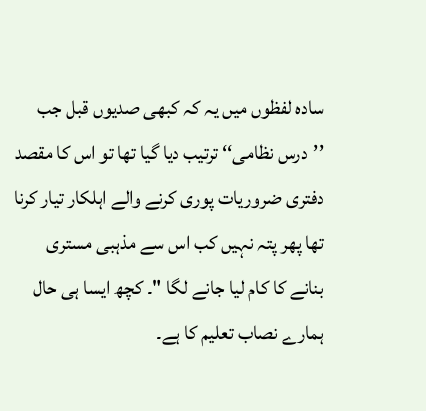سادہ لفظوں میں یہ کہ کبھی صدیوں قبل جب ’’درس نظامی‘‘ ترتیب دیا گیا تھا تو اس کا مقصد دفتری ضروریات پوری کرنے والے اہلکار تیار کرنا تھا پھر پتہ نہیں کب اس سے مذہبی مستری بنانے کا کام لیا جانے لگا "۔ کچھ ایسا ہی حال ہمارے نصاب تعلیم کا ہے۔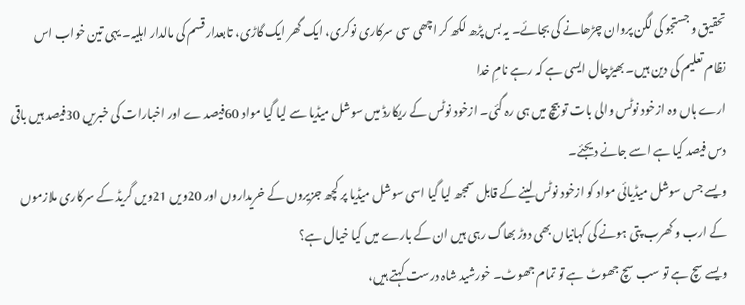تحقیق و جستجو کی لگن پروان چڑھانے کی بجائے۔ یہ بس پڑھ لکھ کر اچھی سی سرکاری نوکری، ایک گھر ایک گاڑی، تابعدار قسم کی مالدار اہلیہ۔ یہی تین خواب اس نظام تعلیم کی دین ہیں۔ بھیڑچال ایسی ہے کہ رہے نامِ خدا
ارے ہاں وہ ازخود نوٹس والی بات تو بیچ میں ہی رہ گئی۔ ازخود نوٹس کے ریکارڈ میں سوشل میڈیا سے لیا گیا مواد 60فیصد ے اور اخبارات کی خبریں 30فیصد ہیں باقی دس فیصد کیا ہے اسے جانے دیجئے۔
ویسے جس سوشل میڈیائی مواد کو ازخود نوٹس لینے کے قابل سمجھ لیا گیا اسی سوشل میڈیا پر کچھ جزیروں کے خریداروں اور 20ویں 21ویں گریڈ کے سرکاری ملازموں کے ارب و کھرب پتی ہونے کی کہانیاں بھی دوڑ بھاگ رہی ہیں ان کے بارے میں کیا خیال ہے؟
ویسے سچ ہے تو سب سچ جھوٹ ہے تو تمام جھوٹ۔ خورشید شاہ درست کہتے ہیں،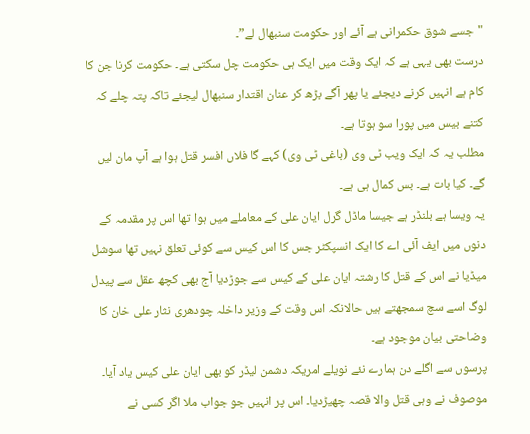"جسے شوق حکمرانی ہے آئے اور حکومت سنبھال لے”۔
درست بھی یہی ہے کہ ایک وقت میں ایک ہی حکومت چل سکتی ہے۔ حکومت کرنا جن کا کام ہے انہیں کرنے دیجئے یا پھر آگے بڑھ کر عنان اقتدار سنبھال لیجئے تاکہ پتہ چلے کہ کتنے بیس میں پورا سو ہوتا ہے۔
مطلب یہ کہ ایک ویب ٹی وی (باغی ٹی وی) کہے گا فلاں افسر قتل ہوا ہے آپ مان لیں گے۔ کیا بات ہے۔ بس کمال ہی ہے۔
یہ ویسا ہے بلنڈر ہے جیسا ماڈل گرل ایان علی کے معاملے میں ہوا تھا اس پر مقدمہ کے دنوں میں ایف آئی اے کا ایک انسپکٹر جس کا اس کیس سے کوئی تعلق نہیں تھا سوشل میڈیا نے اس کے قتل کا رشتہ ایان علی کے کیس سے جوڑدیا آج بھی کچھ عقل سے پیدل لوگ اسے سچ سمجھتے ہیں حالانکہ اس وقت کے وزیر داخلہ چودھری نثار علی خان کا وضاحتی بیان موجود ہے۔
پرسوں سے اگلے دن ہمارے نئے نویلے امریکہ دشمن لیڈر کو بھی ایان علی کیس یاد آیا۔ موصوف نے وہی قتل والا قصہ چھیڑدیا۔ اس پر انہیں جو جواب ملا اگر کسی نے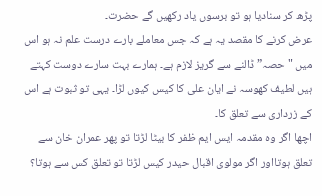پڑھ کر سنادیا ہو تو برسوں یاد رکھیں گے حضرت۔
عرض کرنے کا مقصد یہ ہے کہ جس معاملے بارے درست علم نہ ہو اس میں "حصہ” ڈالنے سے گریز لازم ہے۔ ہمارے بہت سارے دوست کہتے ہیں لطیف کھوسہ نے ایان علی کا کیس کیوں لڑا۔ یہی تو ثبوت ہے اس کے زرداری سے تعلق کا۔
اچھا اگر وہ مقدمہ ایس ایم ظفر کا بیٹا لڑتا تو پھر عمران خان سے تعلق ہوتااور اگر مولوی اقبال حیدر کیس لڑتا تو تعلق کس سے ہوتا؟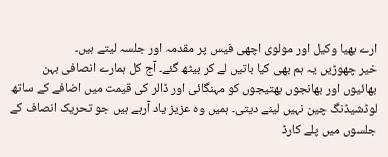ارے بھیا وکیل اور مولوی اچھی فیس پر مقدمہ اور جلسہ لیتے ہیں۔
خیر چھوڑیں یہ ہم بھی کیا باتیں لے کر بیٹھ گئے۔ آج کل ہمارے انصافی بہن بھائیوں اور بھانجوں بھتیجوں کو مہنگائی اور ڈالر کی قیمت میں اضافے کے ساتھ لوڈشیڈنگ چین نہیں لینے دیتی۔ ہمیں وہ عزیز یاد آرہے ہیں جو تحریک انصاف کے جلسوں میں پلے کارڈ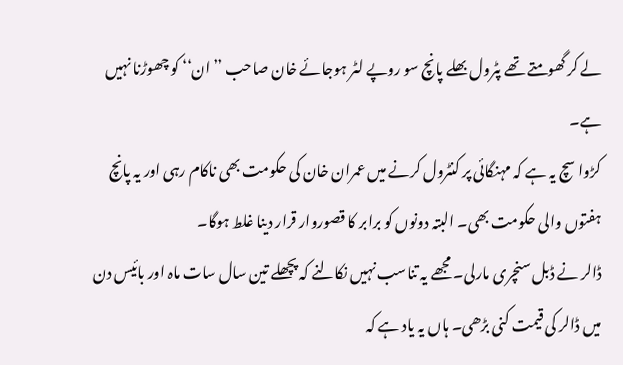لے کر گھومتے تھے پٹرول بھلے پانچ سو روپے لٹر ہوجائے خان صاحب ’’ان‘‘ کو چھوڑنا نہیں ہے۔
کڑوا سچ یہ ہے کہ مہنگائی پر کنٹرول کرنے میں عمران خان کی حکومت بھی ناکام رہی اور یہ پانچ ہفتوں والی حکومت بھی۔ البتہ دونوں کو برابر کا قصوروار قرار دینا غلط ہوگا۔
ڈالر نے ڈبل سنچری مارلی۔ مجھے یہ تناسب نہیں نکالنے کہ پچھلے تین سال سات ماہ اور بائیس دن میں ڈالر کی قیمت کنی بڑھی۔ ہاں یہ یاد ہے کہ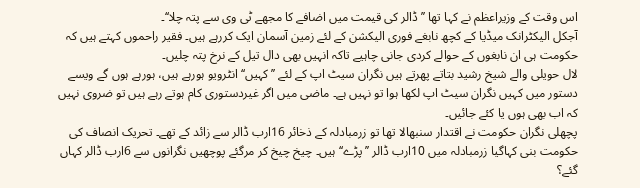اس وقت کے وزیراعظم نے کہا تھا ’’ڈالر کی قیمت میں اضافے کا مجھے ٹی وی سے پتہ چلا‘‘۔
آجکل الیکٹرانک میڈیا کے کچھ نابغے فوری الیکشن کے لئے زمین آسمان ایک کررہے ہیں۔ فقیر راحموں کہتے ہیں کہ حکومت ہی ان نابغوں کے حوالے کردی جانی چاہیے تاکہ انہیں بھی دال تیل کے نرخ پتہ چلیں۔
لال حویلی والے شیخ رشید بتاتے پھرتے ہیں نگران سیٹ اپ کے لئے ’’کہیں‘‘ انٹرویو ہورہے ہیں، ہورہے ہوں گے ویسے دستور میں کہیں نگران سیٹ اپ لکھا ہوا تو نہیں ہے۔ ماضی میں اگر غیردستوری کام ہوتے رہے ہیں تو ضروی نہیں کہ اب بھی ہوں یا کئے جائیں۔
پچھلی نگران حکومت نے اقتدار سنبھالا تھا تو زرمبادلہ کے ذخائر 16ارب ڈالر سے زائد کے تھے۔ تحریک انصاف کی حکومت بنی کہاگیا زرمبادلہ میں 10ارب ڈالر ’’پڑے‘‘ ہیں۔ چیخ چیخ کر مرگئے پوچھیں نگرانوں سے 6ارب ڈالر کہاں گئے؟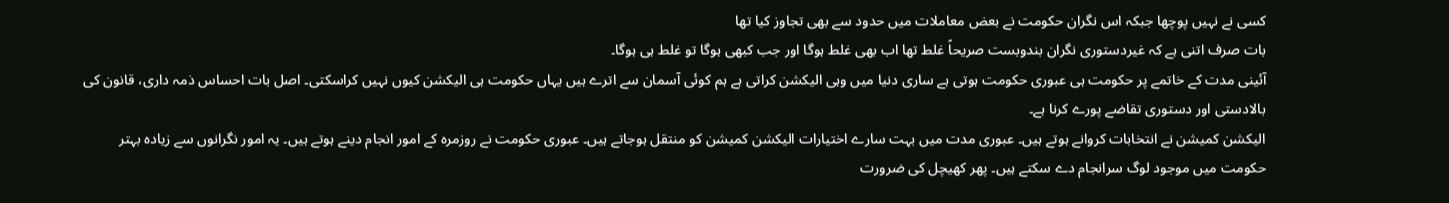کسی نے نہیں پوچھا جبکہ اس نگران حکومت نے بعض معاملات میں حدود سے بھی تجاوز کیا تھا
بات صرف اتنی ہے کہ غیردستوری نگران بندوبست صریحاً غلط تھا اب بھی غلط ہوگا اور جب کبھی ہوگا تو غلط ہی ہوگا۔
آئینی مدت کے خاتمے پر حکومت ہی عبوری حکومت ہوتی ہے ساری دنیا میں وہی الیکشن کراتی ہے ہم کوئی آسمان سے اترے ہیں یہاں حکومت ہی الیکشن کیوں نہیں کراسکتی۔ اصل بات احساس ذمہ داری، قانون کی بالادستی اور دستوری تقاضے پورے کرنا ہے۔
الیکشن کمیشن نے انتخابات کروانے ہوتے ہیں۔ عبوری مدت میں بہت سارے اختیارات الیکشن کمیشن کو منتقل ہوجاتے ہیں۔ عبوری حکومت نے روزمرہ کے امور انجام دینے ہوتے ہیں۔ یہ امور نگرانوں سے زیادہ بہتر حکومت میں موجود لوگ سرانجام دے سکتے ہیں۔ پھر کھیچل کی ضرورت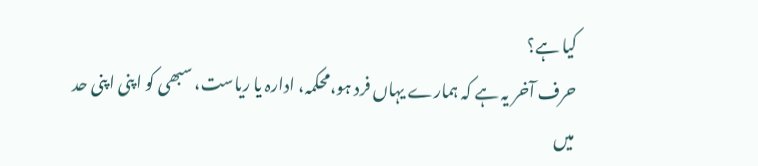کیا ہے؟
حرف آخر یہ ہے کہ ہمارے یہاں فرد ہو،محکمہ، ادارہ یا ریاست، سبھی کو اپنی اپنی حد میں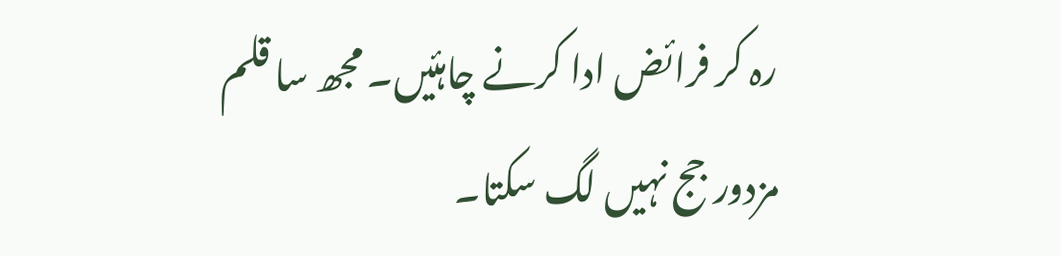رہ کر فرائض ادا کرنے چاہئیں۔ مجھ سا قلم مزدور جج نہیں لگ سکتا۔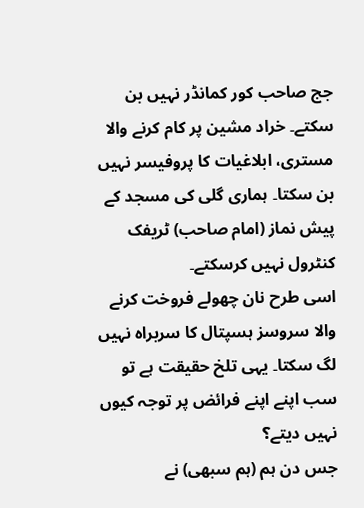جج صاحب کور کمانڈر نہیں بن سکتے۔ خراد مشین پر کام کرنے والا مستری، ابلاغیات کا پروفیسر نہیں بن سکتا۔ ہماری گلی کی مسجد کے پیش نماز (امام صاحب) ٹریفک کنٹرول نہیں کرسکتے۔
اسی طرح نان چھولے فروخت کرنے والا سروسز ہسپتال کا سربراہ نہیں لگ سکتا۔ یہی تلخ حقیقت ہے تو سب اپنے اپنے فرائض پر توجہ کیوں نہیں دیتے؟
جس دن ہم (ہم سبھی) نے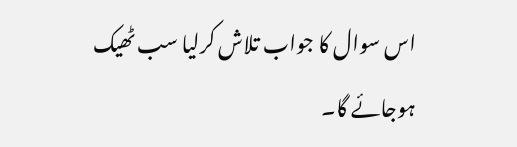اس سوال کا جواب تلاش کرلیا سب ٹھیک ہوجائے گا۔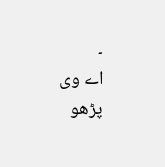۔
اے وی پڑھو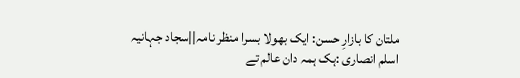ملتان کا بازارِ حسن: ایک بھولا بسرا منظر نامہ||سجاد جہانیہ
اسلم انصاری :ہک ہمہ دان عالم تے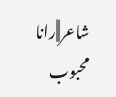شاعر||رانا محبوب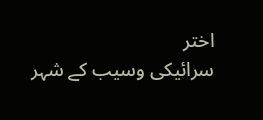اختر
سرائیکی وسیب کے شہر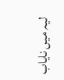لیہ میں نایاب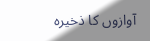آوازوں کا ذخیرہ